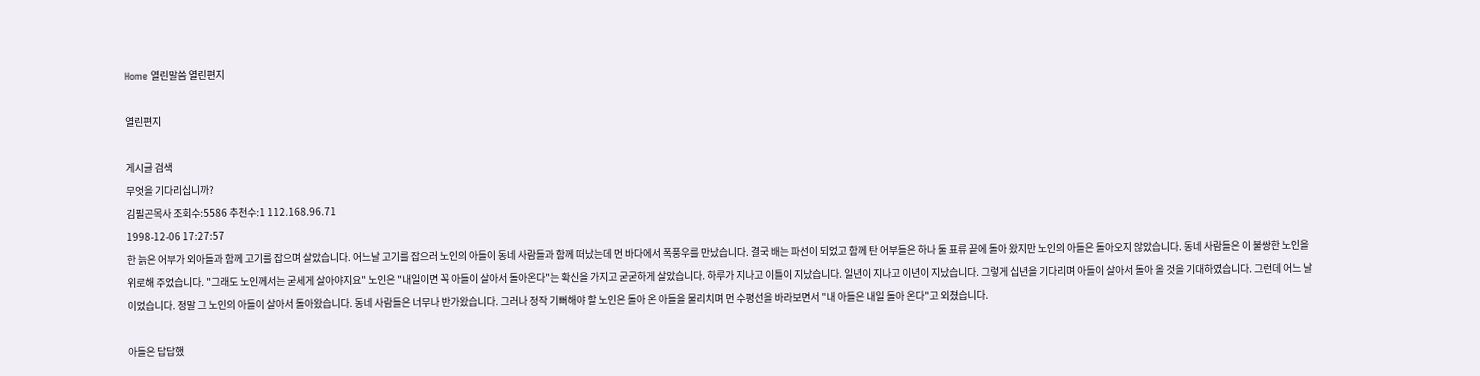Home 열린말씀 열린편지

열린편지

게시글 검색
무엇을 기다리십니까?
김필곤목사 조회수:5586 추천수:1 112.168.96.71
1998-12-06 17:27:57
한 늙은 어부가 외아들과 함께 고기를 잡으며 살았습니다. 어느날 고기를 잡으러 노인의 아들이 동네 사람들과 함께 떠났는데 먼 바다에서 폭풍우를 만났습니다. 결국 배는 파선이 되었고 함께 탄 어부들은 하나 둘 표류 끝에 돌아 왔지만 노인의 아들은 돌아오지 않았습니다. 동네 사람들은 이 불쌍한 노인을 위로해 주었습니다. "그래도 노인께서는 굳세게 살아야지요" 노인은 "내일이면 꼭 아들이 살아서 돌아온다"는 확신을 가지고 굳굳하게 살았습니다. 하루가 지나고 이틀이 지났습니다. 일년이 지나고 이년이 지났습니다. 그렇게 십년을 기다리며 아들이 살아서 돌아 올 것을 기대하였습니다. 그런데 어느 날이었습니다. 정말 그 노인의 아들이 살아서 돌아왔습니다. 동네 사람들은 너무나 반가왔습니다. 그러나 정작 기뻐해야 할 노인은 돌아 온 아들을 물리치며 먼 수평선을 바라보면서 "내 아들은 내일 돌아 온다"고 외쳤습니다.

아들은 답답했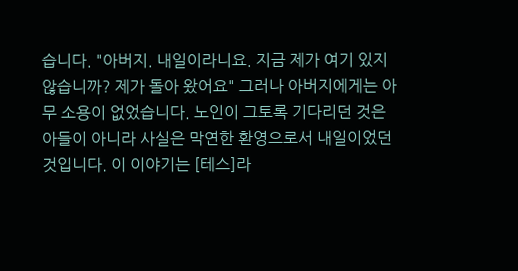습니다. "아버지. 내일이라니요. 지금 제가 여기 있지 않습니까? 제가 돌아 왔어요" 그러나 아버지에게는 아무 소용이 없었습니다. 노인이 그토록 기다리던 것은 아들이 아니라 사실은 막연한 환영으로서 내일이었던 것입니다. 이 이야기는 [테스]라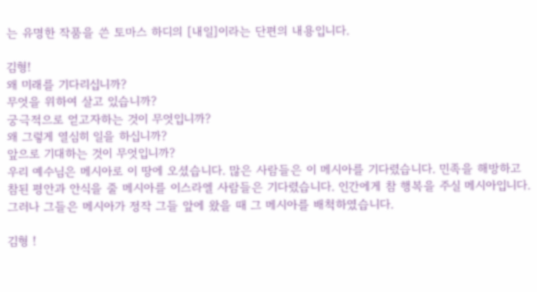는 유명한 작품을 쓴 토마스 하디의 [내일]이라는 단편의 내용입니다.

김형!
왜 미래를 기다리십니까?
무엇을 위하여 살고 있습니까?
궁극적으로 얻고자하는 것이 무엇입니까?
왜 그렇게 열심히 일을 하십니까?
앞으로 기대하는 것이 무엇입니까?
우리 예수님은 메시아로 이 땅에 오셨습니다. 많은 사람들은 이 메시아를 기다렸습니다. 민족을 해방하고 참된 평안과 안식을 줄 메시아를 이스라엘 사람들은 기다렸습니다. 인간에게 참 행복을 주실 메시아입니다. 그러나 그들은 메시아가 정작 그들 앞에 왔을 때 그 메시아를 배척하였습니다.

김형 !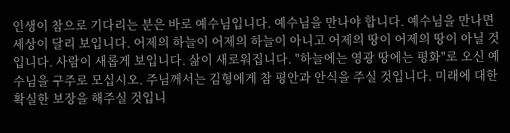인생이 참으로 기다리는 분은 바로 예수님입니다. 예수님을 만나야 합니다. 예수님을 만나면 세상이 달리 보입니다. 어제의 하늘이 어제의 하늘이 아니고 어제의 땅이 어제의 땅이 아닐 것입니다. 사람이 새롭게 보입니다. 삶이 새로워집니다. "하늘에는 영광 땅에는 평화"로 오신 예수님을 구주로 모십시오. 주님께서는 김형에게 참 평안과 안식을 주실 것입니다. 미래에 대한 확실한 보장을 해주실 것입니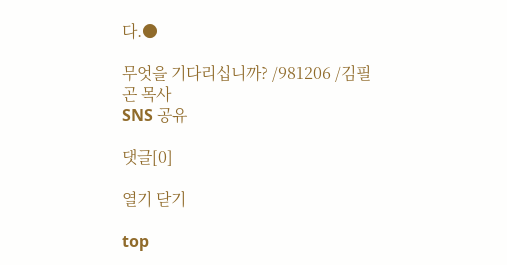다.●

무엇을 기다리십니까? /981206 /김필곤 목사
SNS 공유

댓글[0]

열기 닫기

top